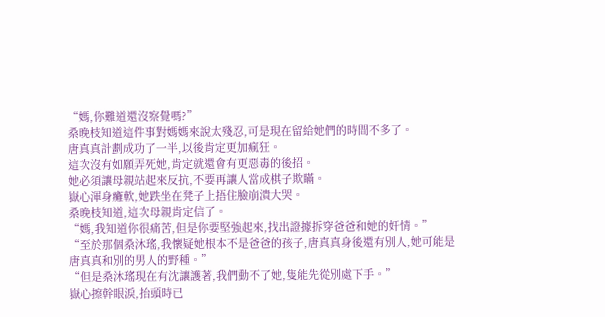“媽,你難道還沒察覺嗎?”
桑晚枝知道這件事對媽媽來說太殘忍,可是現在留給她們的時間不多了。
唐真真計劃成功了一半,以後肯定更加瘋狂。
這次沒有如願弄死她,肯定就還會有更惡毒的後招。
她必須讓母親站起來反抗,不要再讓人當成棋子欺瞞。
嶽心渾身癱軟,她跌坐在凳子上捂住臉崩潰大哭。
桑晚枝知道,這次母親肯定信了。
“媽,我知道你很痛苦,但是你要堅強起來,找出證據拆穿爸爸和她的奸情。”
“至於那個桑沐瑤,我懷疑她根本不是爸爸的孩子,唐真真身後還有別人,她可能是唐真真和別的男人的野種。”
“但是桑沐瑤現在有沈讓護著,我們動不了她,隻能先從別處下手。”
嶽心擦幹眼淚,抬頭時已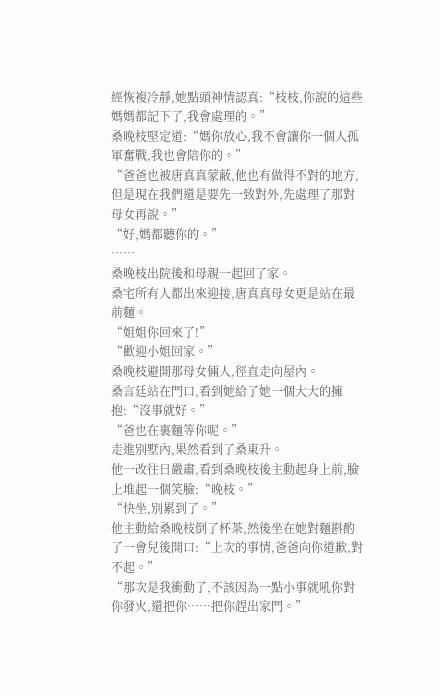經恢複冷靜,她點頭神情認真:“枝枝,你說的這些媽媽都記下了,我會處理的。”
桑晚枝堅定道:“媽你放心,我不會讓你一個人孤軍奮戰,我也會陪你的。”
“爸爸也被唐真真蒙蔽,他也有做得不對的地方,但是現在我們還是要先一致對外,先處理了那對母女再說。”
“好,媽都聽你的。”
……
桑晚枝出院後和母親一起回了家。
桑宅所有人都出來迎接,唐真真母女更是站在最前麵。
“姐姐你回來了!”
“歡迎小姐回家。”
桑晚枝避開那母女倆人,徑直走向屋內。
桑言廷站在門口,看到她給了她一個大大的擁抱:“沒事就好。”
“爸也在裏麵等你呢。”
走進別墅內,果然看到了桑東升。
他一改往日嚴肅,看到桑晚枝後主動起身上前,臉上堆起一個笑臉:“晚枝。”
“快坐,別累到了。”
他主動給桑晚枝倒了杯茶,然後坐在她對麵斟酌了一會兒後開口:“上次的事情,爸爸向你道歉,對不起。”
“那次是我衝動了,不該因為一點小事就吼你對你發火,還把你……把你趕出家門。”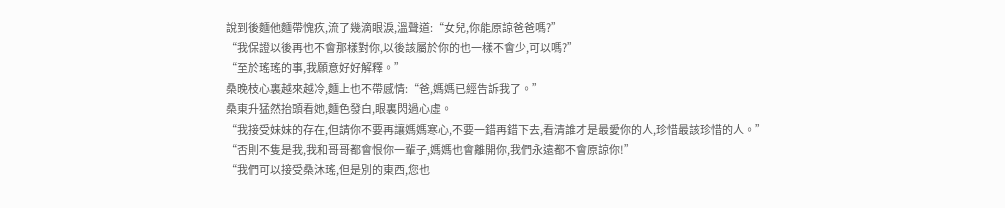說到後麵他麵帶愧疚,流了幾滴眼淚,溫聲道:“女兒,你能原諒爸爸嗎?”
“我保證以後再也不會那樣對你,以後該屬於你的也一樣不會少,可以嗎?”
“至於瑤瑤的事,我願意好好解釋。”
桑晚枝心裏越來越冷,麵上也不帶感情:“爸,媽媽已經告訴我了。”
桑東升猛然抬頭看她,麵色發白,眼裏閃過心虛。
“我接受妹妹的存在,但請你不要再讓媽媽寒心,不要一錯再錯下去,看清誰才是最愛你的人,珍惜最該珍惜的人。”
“否則不隻是我,我和哥哥都會恨你一輩子,媽媽也會離開你,我們永遠都不會原諒你!”
“我們可以接受桑沐瑤,但是別的東西,您也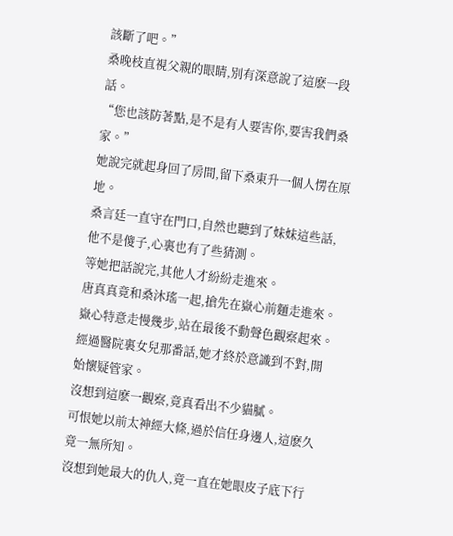該斷了吧。”
桑晚枝直視父親的眼睛,別有深意說了這麽一段話。
“您也該防著點,是不是有人要害你,要害我們桑家。”
她說完就起身回了房間,留下桑東升一個人愣在原地。
桑言廷一直守在門口,自然也聽到了妹妹這些話,他不是傻子,心裏也有了些猜測。
等她把話說完,其他人才紛紛走進來。
唐真真竟和桑沐瑤一起,搶先在嶽心前麵走進來。
嶽心特意走慢幾步,站在最後不動聲色觀察起來。
經過醫院裏女兒那番話,她才終於意識到不對,開始懷疑管家。
沒想到這麽一觀察,竟真看出不少貓膩。
可恨她以前太神經大條,過於信任身邊人,這麽久竟一無所知。
沒想到她最大的仇人,竟一直在她眼皮子底下行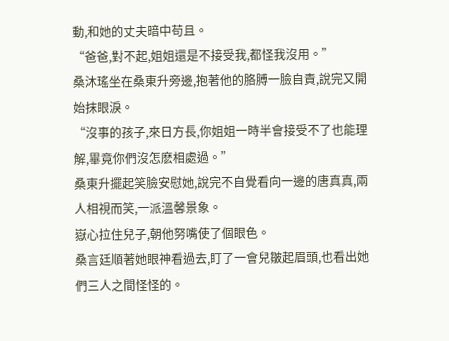動,和她的丈夫暗中苟且。
“爸爸,對不起,姐姐還是不接受我,都怪我沒用。”
桑沐瑤坐在桑東升旁邊,抱著他的胳膊一臉自責,說完又開始抹眼淚。
“沒事的孩子,來日方長,你姐姐一時半會接受不了也能理解,畢竟你們沒怎麽相處過。”
桑東升擺起笑臉安慰她,說完不自覺看向一邊的唐真真,兩人相視而笑,一派溫馨景象。
嶽心拉住兒子,朝他努嘴使了個眼色。
桑言廷順著她眼神看過去,盯了一會兒皺起眉頭,也看出她們三人之間怪怪的。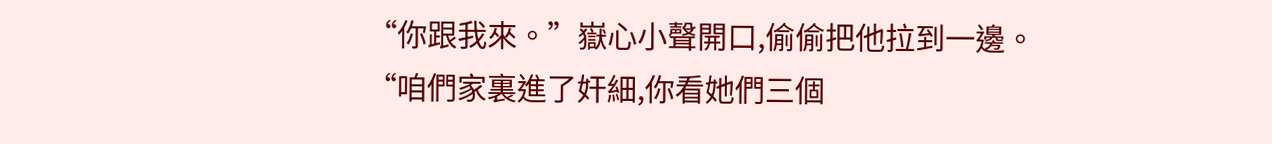“你跟我來。”嶽心小聲開口,偷偷把他拉到一邊。
“咱們家裏進了奸細,你看她們三個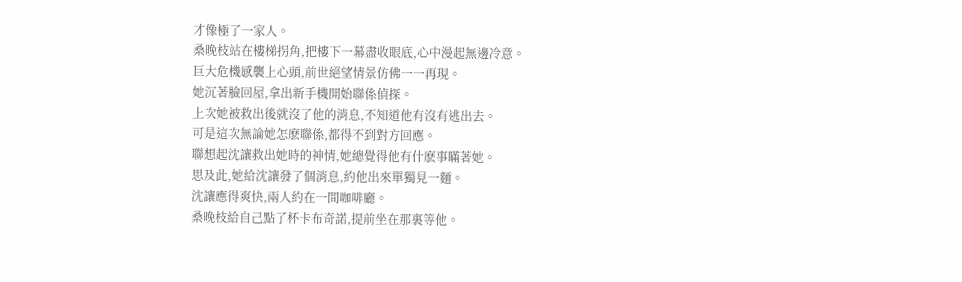才像極了一家人。
桑晚枝站在樓梯拐角,把樓下一幕盡收眼底,心中漫起無邊冷意。
巨大危機感襲上心頭,前世絕望情景仿佛一一再現。
她沉著臉回屋,拿出新手機開始聯係偵探。
上次她被救出後就沒了他的消息,不知道他有沒有逃出去。
可是這次無論她怎麽聯係,都得不到對方回應。
聯想起沈讓救出她時的神情,她總覺得他有什麽事瞞著她。
思及此,她給沈讓發了個消息,約他出來單獨見一麵。
沈讓應得爽快,兩人約在一間咖啡廳。
桑晚枝給自己點了杯卡布奇諾,提前坐在那裏等他。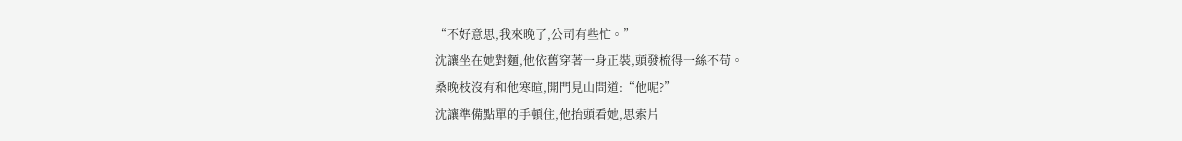“不好意思,我來晚了,公司有些忙。”
沈讓坐在她對麵,他依舊穿著一身正裝,頭發梳得一絲不苟。
桑晚枝沒有和他寒暄,開門見山問道:“他呢?”
沈讓準備點單的手頓住,他抬頭看她,思索片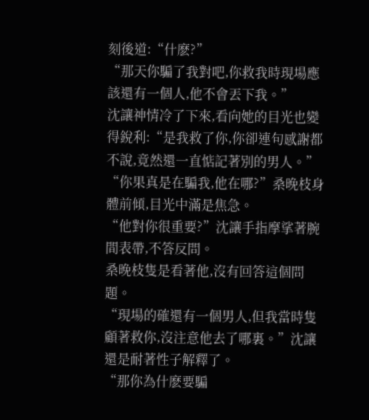刻後道:“什麽?”
“那天你騙了我對吧,你救我時現場應該還有一個人,他不會丟下我。”
沈讓神情冷了下來,看向她的目光也變得銳利:“是我救了你,你卻連句感謝都不說,竟然還一直惦記著別的男人。”
“你果真是在騙我,他在哪?”桑晚枝身體前傾,目光中滿是焦急。
“他對你很重要?”沈讓手指摩挲著腕間表帶,不答反問。
桑晚枝隻是看著他,沒有回答這個問題。
“現場的確還有一個男人,但我當時隻顧著救你,沒注意他去了哪裏。”沈讓還是耐著性子解釋了。
“那你為什麽要騙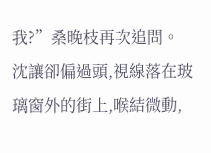我?”桑晚枝再次追問。
沈讓卻偏過頭,視線落在玻璃窗外的街上,喉結微動,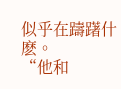似乎在躊躇什麽。
“他和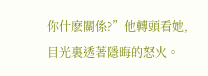你什麽關係?”他轉頭看她,目光裏透著隱晦的怒火。